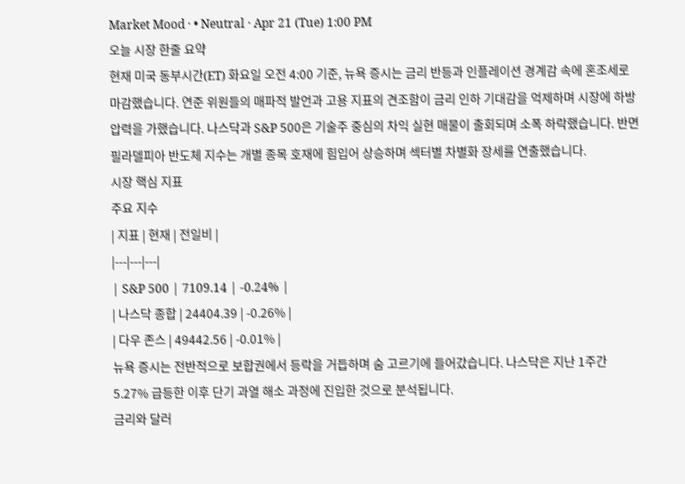Market Mood · • Neutral · Apr 21 (Tue) 1:00 PM
오늘 시장 한줄 요약
현재 미국 동부시간(ET) 화요일 오전 4:00 기준, 뉴욕 증시는 금리 반등과 인플레이션 경계감 속에 혼조세로 마감했습니다. 연준 위원들의 매파적 발언과 고용 지표의 견조함이 금리 인하 기대감을 억제하며 시장에 하방 압력을 가했습니다. 나스닥과 S&P 500은 기술주 중심의 차익 실현 매물이 출회되며 소폭 하락했습니다. 반면 필라델피아 반도체 지수는 개별 종목 호재에 힘입어 상승하며 섹터별 차별화 장세를 연출했습니다.
시장 핵심 지표
주요 지수
| 지표 | 현재 | 전일비 |
|---|---|---|
| S&P 500 | 7109.14 | -0.24% |
| 나스닥 종합 | 24404.39 | -0.26% |
| 다우 존스 | 49442.56 | -0.01% |
뉴욕 증시는 전반적으로 보합권에서 등락을 거듭하며 숨 고르기에 들어갔습니다. 나스닥은 지난 1주간 5.27% 급등한 이후 단기 과열 해소 과정에 진입한 것으로 분석됩니다.
금리와 달러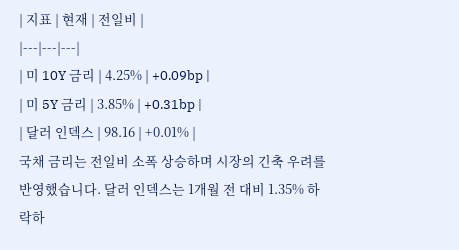| 지표 | 현재 | 전일비 |
|---|---|---|
| 미 10Y 금리 | 4.25% | +0.09bp |
| 미 5Y 금리 | 3.85% | +0.31bp |
| 달러 인덱스 | 98.16 | +0.01% |
국채 금리는 전일비 소폭 상승하며 시장의 긴축 우려를 반영했습니다. 달러 인덱스는 1개월 전 대비 1.35% 하락하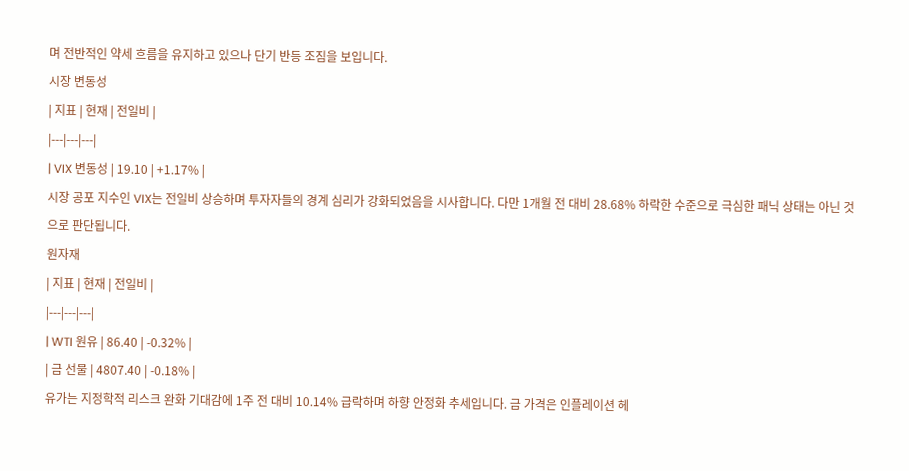며 전반적인 약세 흐름을 유지하고 있으나 단기 반등 조짐을 보입니다.
시장 변동성
| 지표 | 현재 | 전일비 |
|---|---|---|
| VIX 변동성 | 19.10 | +1.17% |
시장 공포 지수인 VIX는 전일비 상승하며 투자자들의 경계 심리가 강화되었음을 시사합니다. 다만 1개월 전 대비 28.68% 하락한 수준으로 극심한 패닉 상태는 아닌 것으로 판단됩니다.
원자재
| 지표 | 현재 | 전일비 |
|---|---|---|
| WTI 원유 | 86.40 | -0.32% |
| 금 선물 | 4807.40 | -0.18% |
유가는 지정학적 리스크 완화 기대감에 1주 전 대비 10.14% 급락하며 하향 안정화 추세입니다. 금 가격은 인플레이션 헤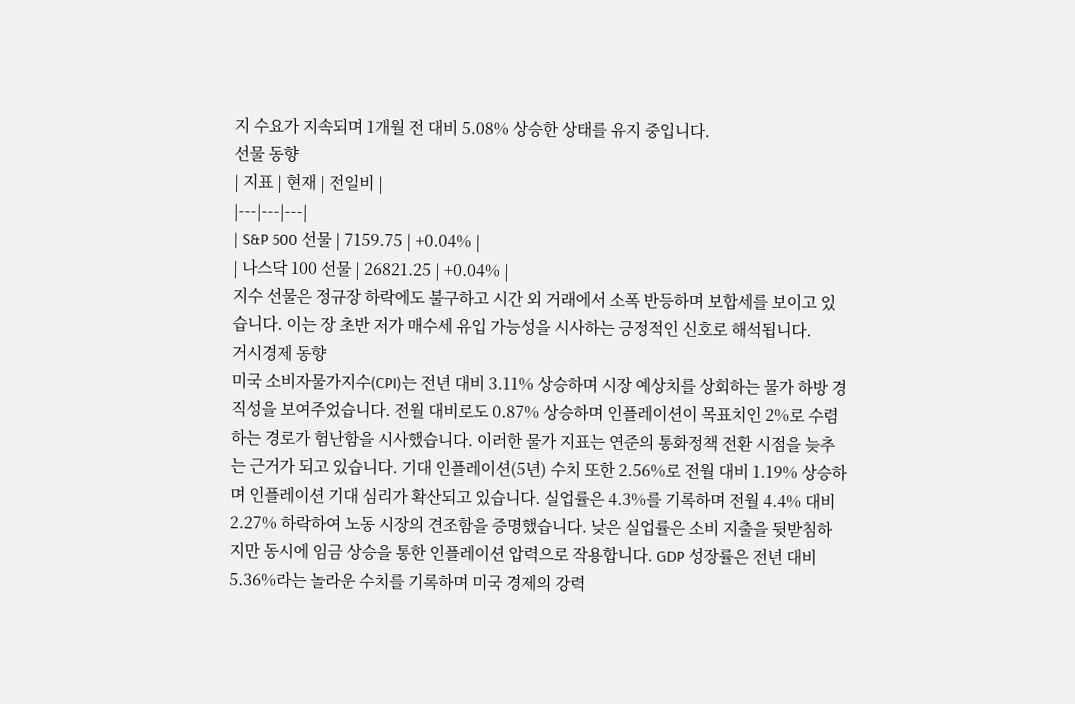지 수요가 지속되며 1개월 전 대비 5.08% 상승한 상태를 유지 중입니다.
선물 동향
| 지표 | 현재 | 전일비 |
|---|---|---|
| S&P 500 선물 | 7159.75 | +0.04% |
| 나스닥 100 선물 | 26821.25 | +0.04% |
지수 선물은 정규장 하락에도 불구하고 시간 외 거래에서 소폭 반등하며 보합세를 보이고 있습니다. 이는 장 초반 저가 매수세 유입 가능성을 시사하는 긍정적인 신호로 해석됩니다.
거시경제 동향
미국 소비자물가지수(CPI)는 전년 대비 3.11% 상승하며 시장 예상치를 상회하는 물가 하방 경직성을 보여주었습니다. 전월 대비로도 0.87% 상승하며 인플레이션이 목표치인 2%로 수렴하는 경로가 험난함을 시사했습니다. 이러한 물가 지표는 연준의 통화정책 전환 시점을 늦추는 근거가 되고 있습니다. 기대 인플레이션(5년) 수치 또한 2.56%로 전월 대비 1.19% 상승하며 인플레이션 기대 심리가 확산되고 있습니다. 실업률은 4.3%를 기록하며 전월 4.4% 대비 2.27% 하락하여 노동 시장의 견조함을 증명했습니다. 낮은 실업률은 소비 지출을 뒷받침하지만 동시에 임금 상승을 통한 인플레이션 압력으로 작용합니다. GDP 성장률은 전년 대비 5.36%라는 놀라운 수치를 기록하며 미국 경제의 강력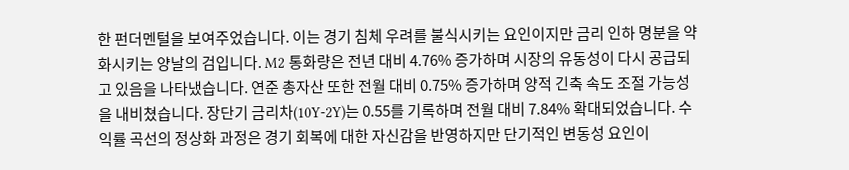한 펀더멘털을 보여주었습니다. 이는 경기 침체 우려를 불식시키는 요인이지만 금리 인하 명분을 약화시키는 양날의 검입니다. M2 통화량은 전년 대비 4.76% 증가하며 시장의 유동성이 다시 공급되고 있음을 나타냈습니다. 연준 총자산 또한 전월 대비 0.75% 증가하며 양적 긴축 속도 조절 가능성을 내비쳤습니다. 장단기 금리차(10Y-2Y)는 0.55를 기록하며 전월 대비 7.84% 확대되었습니다. 수익률 곡선의 정상화 과정은 경기 회복에 대한 자신감을 반영하지만 단기적인 변동성 요인이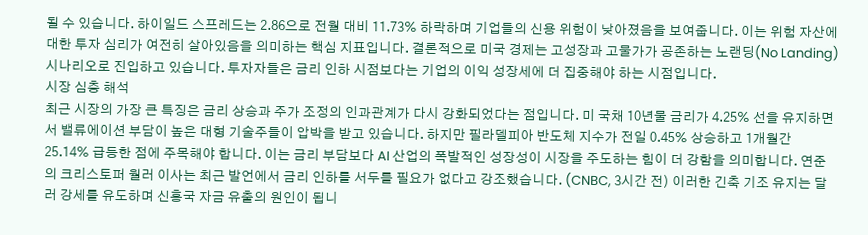될 수 있습니다. 하이일드 스프레드는 2.86으로 전월 대비 11.73% 하락하며 기업들의 신용 위험이 낮아졌음을 보여줍니다. 이는 위험 자산에 대한 투자 심리가 여전히 살아있음을 의미하는 핵심 지표입니다. 결론적으로 미국 경제는 고성장과 고물가가 공존하는 노랜딩(No Landing) 시나리오로 진입하고 있습니다. 투자자들은 금리 인하 시점보다는 기업의 이익 성장세에 더 집중해야 하는 시점입니다.
시장 심층 해석
최근 시장의 가장 큰 특징은 금리 상승과 주가 조정의 인과관계가 다시 강화되었다는 점입니다. 미 국채 10년물 금리가 4.25% 선을 유지하면서 밸류에이션 부담이 높은 대형 기술주들이 압박을 받고 있습니다. 하지만 필라델피아 반도체 지수가 전일 0.45% 상승하고 1개월간 25.14% 급등한 점에 주목해야 합니다. 이는 금리 부담보다 AI 산업의 폭발적인 성장성이 시장을 주도하는 힘이 더 강함을 의미합니다. 연준의 크리스토퍼 월러 이사는 최근 발언에서 금리 인하를 서두를 필요가 없다고 강조했습니다. (CNBC, 3시간 전) 이러한 긴축 기조 유지는 달러 강세를 유도하며 신흥국 자금 유출의 원인이 됩니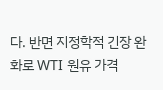다. 반면 지정학적 긴장 완화로 WTI 원유 가격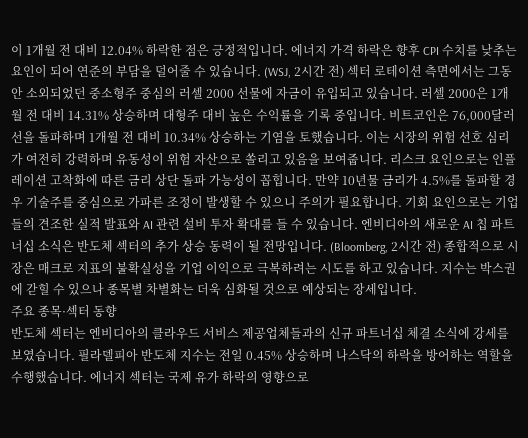이 1개월 전 대비 12.04% 하락한 점은 긍정적입니다. 에너지 가격 하락은 향후 CPI 수치를 낮추는 요인이 되어 연준의 부담을 덜어줄 수 있습니다. (WSJ, 2시간 전) 섹터 로테이션 측면에서는 그동안 소외되었던 중소형주 중심의 러셀 2000 선물에 자금이 유입되고 있습니다. 러셀 2000은 1개월 전 대비 14.31% 상승하며 대형주 대비 높은 수익률을 기록 중입니다. 비트코인은 76,000달러 선을 돌파하며 1개월 전 대비 10.34% 상승하는 기염을 토했습니다. 이는 시장의 위험 선호 심리가 여전히 강력하며 유동성이 위험 자산으로 쏠리고 있음을 보여줍니다. 리스크 요인으로는 인플레이션 고착화에 따른 금리 상단 돌파 가능성이 꼽힙니다. 만약 10년물 금리가 4.5%를 돌파할 경우 기술주를 중심으로 가파른 조정이 발생할 수 있으니 주의가 필요합니다. 기회 요인으로는 기업들의 견조한 실적 발표와 AI 관련 설비 투자 확대를 들 수 있습니다. 엔비디아의 새로운 AI 칩 파트너십 소식은 반도체 섹터의 추가 상승 동력이 될 전망입니다. (Bloomberg, 2시간 전) 종합적으로 시장은 매크로 지표의 불확실성을 기업 이익으로 극복하려는 시도를 하고 있습니다. 지수는 박스권에 갇힐 수 있으나 종목별 차별화는 더욱 심화될 것으로 예상되는 장세입니다.
주요 종목·섹터 동향
반도체 섹터는 엔비디아의 클라우드 서비스 제공업체들과의 신규 파트너십 체결 소식에 강세를 보였습니다. 필라델피아 반도체 지수는 전일 0.45% 상승하며 나스닥의 하락을 방어하는 역할을 수행했습니다. 에너지 섹터는 국제 유가 하락의 영향으로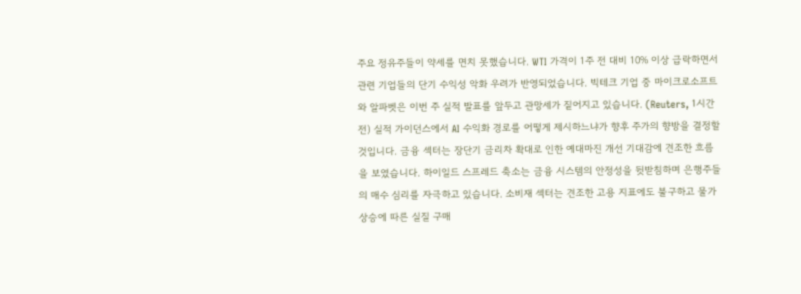주요 정유주들이 약세를 면치 못했습니다. WTI 가격이 1주 전 대비 10% 이상 급락하면서 관련 기업들의 단기 수익성 악화 우려가 반영되었습니다. 빅테크 기업 중 마이크로소프트와 알파벳은 이번 주 실적 발표를 앞두고 관망세가 짙어지고 있습니다. (Reuters, 1시간 전) 실적 가이던스에서 AI 수익화 경로를 어떻게 제시하느냐가 향후 주가의 향방을 결정할 것입니다. 금융 섹터는 장단기 금리차 확대로 인한 예대마진 개선 기대감에 견조한 흐름을 보였습니다. 하이일드 스프레드 축소는 금융 시스템의 안정성을 뒷받침하며 은행주들의 매수 심리를 자극하고 있습니다. 소비재 섹터는 견조한 고용 지표에도 불구하고 물가 상승에 따른 실질 구매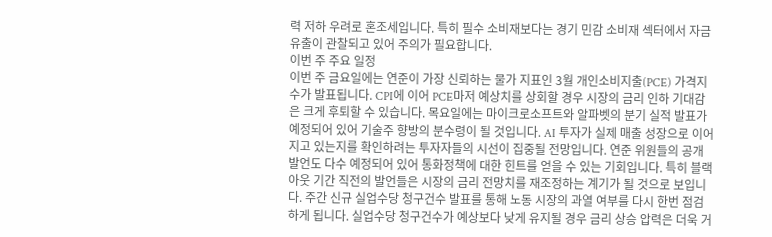력 저하 우려로 혼조세입니다. 특히 필수 소비재보다는 경기 민감 소비재 섹터에서 자금 유출이 관찰되고 있어 주의가 필요합니다.
이번 주 주요 일정
이번 주 금요일에는 연준이 가장 신뢰하는 물가 지표인 3월 개인소비지출(PCE) 가격지수가 발표됩니다. CPI에 이어 PCE마저 예상치를 상회할 경우 시장의 금리 인하 기대감은 크게 후퇴할 수 있습니다. 목요일에는 마이크로소프트와 알파벳의 분기 실적 발표가 예정되어 있어 기술주 향방의 분수령이 될 것입니다. AI 투자가 실제 매출 성장으로 이어지고 있는지를 확인하려는 투자자들의 시선이 집중될 전망입니다. 연준 위원들의 공개 발언도 다수 예정되어 있어 통화정책에 대한 힌트를 얻을 수 있는 기회입니다. 특히 블랙아웃 기간 직전의 발언들은 시장의 금리 전망치를 재조정하는 계기가 될 것으로 보입니다. 주간 신규 실업수당 청구건수 발표를 통해 노동 시장의 과열 여부를 다시 한번 점검하게 됩니다. 실업수당 청구건수가 예상보다 낮게 유지될 경우 금리 상승 압력은 더욱 거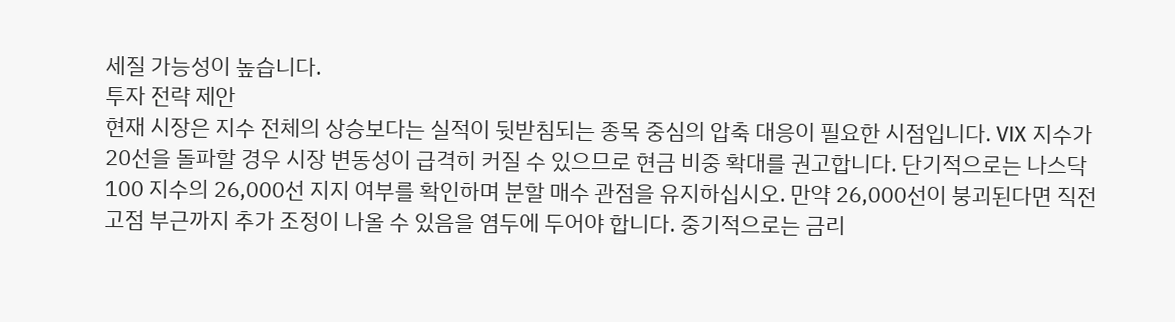세질 가능성이 높습니다.
투자 전략 제안
현재 시장은 지수 전체의 상승보다는 실적이 뒷받침되는 종목 중심의 압축 대응이 필요한 시점입니다. VIX 지수가 20선을 돌파할 경우 시장 변동성이 급격히 커질 수 있으므로 현금 비중 확대를 권고합니다. 단기적으로는 나스닥 100 지수의 26,000선 지지 여부를 확인하며 분할 매수 관점을 유지하십시오. 만약 26,000선이 붕괴된다면 직전 고점 부근까지 추가 조정이 나올 수 있음을 염두에 두어야 합니다. 중기적으로는 금리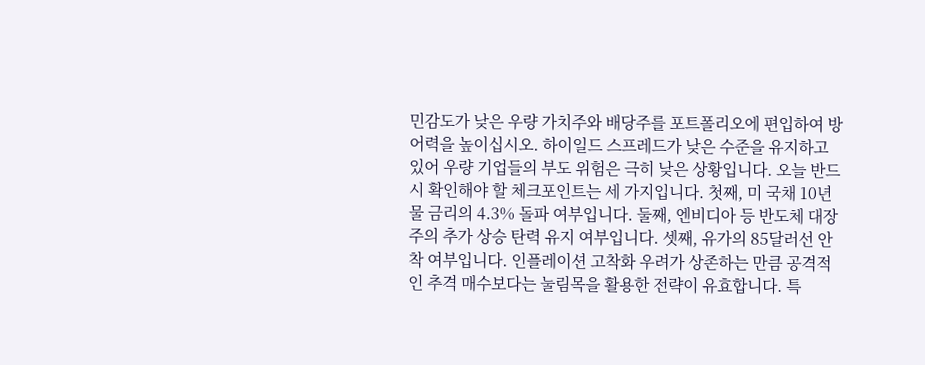민감도가 낮은 우량 가치주와 배당주를 포트폴리오에 편입하여 방어력을 높이십시오. 하이일드 스프레드가 낮은 수준을 유지하고 있어 우량 기업들의 부도 위험은 극히 낮은 상황입니다. 오늘 반드시 확인해야 할 체크포인트는 세 가지입니다. 첫째, 미 국채 10년물 금리의 4.3% 돌파 여부입니다. 둘째, 엔비디아 등 반도체 대장주의 추가 상승 탄력 유지 여부입니다. 셋째, 유가의 85달러선 안착 여부입니다. 인플레이션 고착화 우려가 상존하는 만큼 공격적인 추격 매수보다는 눌림목을 활용한 전략이 유효합니다. 특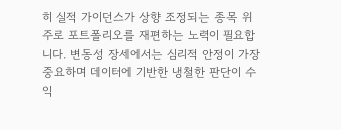히 실적 가이던스가 상향 조정되는 종목 위주로 포트폴리오를 재편하는 노력이 필요합니다. 변동성 장세에서는 심리적 안정이 가장 중요하며 데이터에 기반한 냉철한 판단이 수익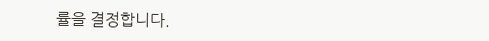률을 결정합니다.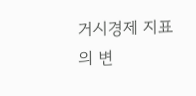거시경제 지표의 변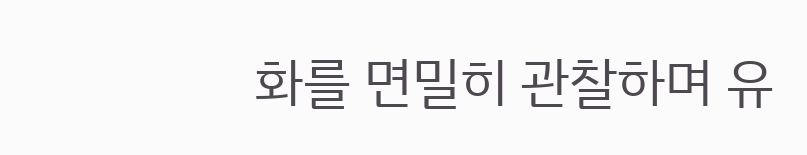화를 면밀히 관찰하며 유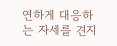연하게 대응하는 자세를 견지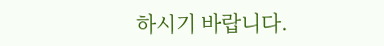하시기 바랍니다.